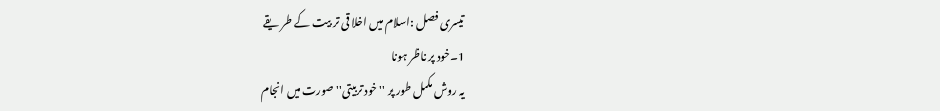تیسری فصل :اسلام میں اخلا قی تر بیت کے طر یقے
1۔خود پر ناظر ہونا
یہ روش مکمل طور پر ''خود تربیتی'' صورت میں انجام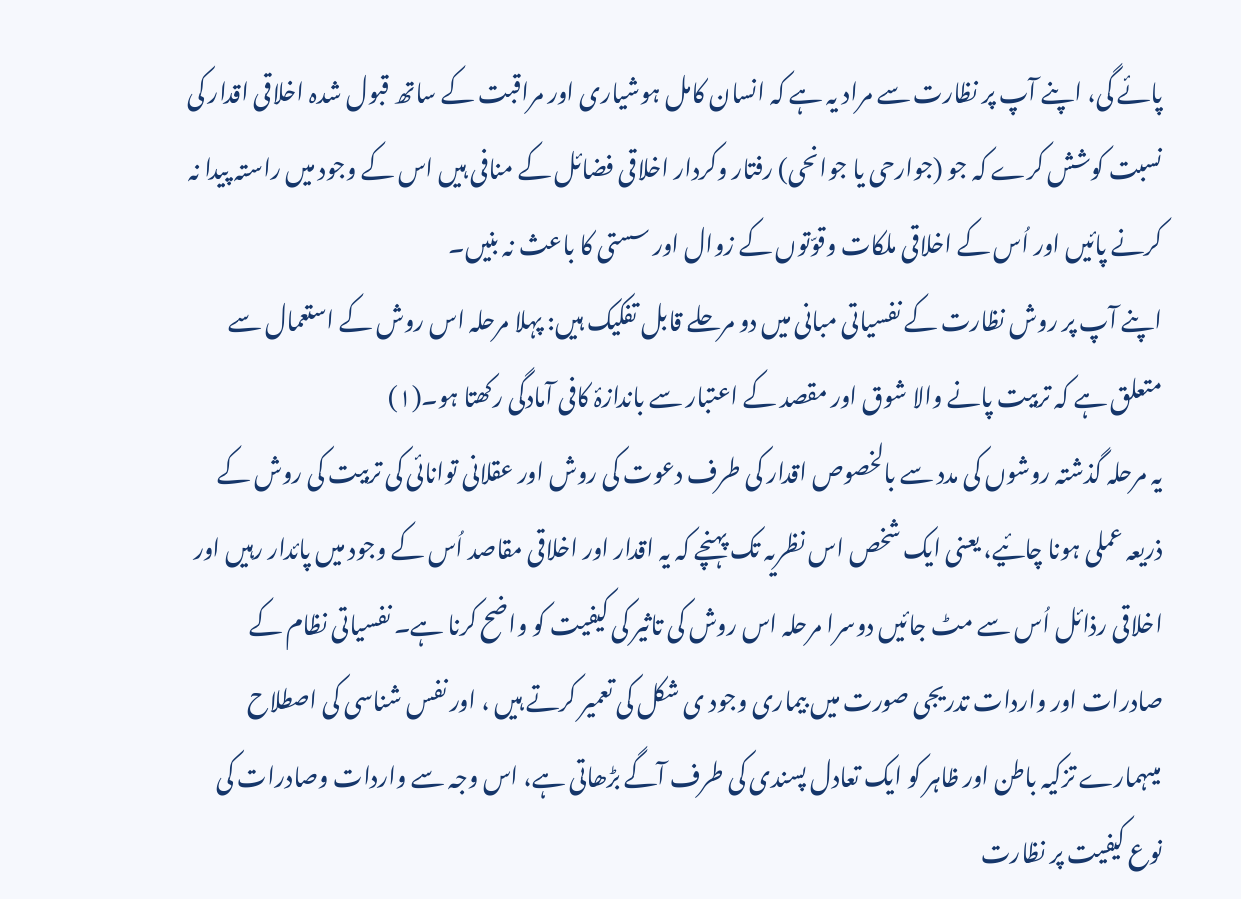پائے گی، اپنے آپ پر نظارت سے مراد یہ ہے کہ انسان کامل ہوشیاری اور مراقبت کے ساتھ قبول شدہ اخلاقی اقدار کی نسبت کوشش کرے کہ جو (جوارحی یا جوانحی) رفتار وکردار اخلاقی فضائل کے منافی ہیں اس کے وجود میں راستہ پیدا نہ کرنے پائیں اور اُس کے اخلاقی ملکات وقوّتوں کے زوال اور سستی کا باعث نہ بنیں۔
اپنے آپ پر روش نظارت کے نفسیاتی مبانی میں دو مرحلے قابل تفکیک ہیں: پہلا مرحلہ اس روش کے استعمال سے متعلق ہے کہ تربیت پانے والا شوق اور مقصد کے اعتبار سے باندازۂ کافی آمادگی رکھتا ہو۔(١)
یہ مرحلہ گذشتہ روشوں کی مدد سے بالخصوص اقدار کی طرف دعوت کی روش اور عقلانی توانائی کی تربیت کی روش کے ذریعہ عملی ہونا چائیے، یعنی ایک شخص اس نظریہ تک پہنچے کہ یہ اقدار اور اخلاقی مقاصد اُس کے وجود میں پائدار رہیں اور اخلاقی رذائل اُس سے مٹ جائیں دوسرا مرحلہ اس روش کی تاثیر کی کیفیت کو واضح کرنا ہے۔ نفسیاتی نظام کے صادرات اور واردات تدریجی صورت میں بیماری وجود ی شکل کی تعمیر کرتے ہیں ، اور نفس شناسی کی اصطلاح میںہمارے تزکیہ باطن اور ظاہر کو ایک تعادل پسندی کی طرف آگے بڑھاتی ہے، اس وجہ سے واردات وصادرات کی نوع کیفیت پر نظارت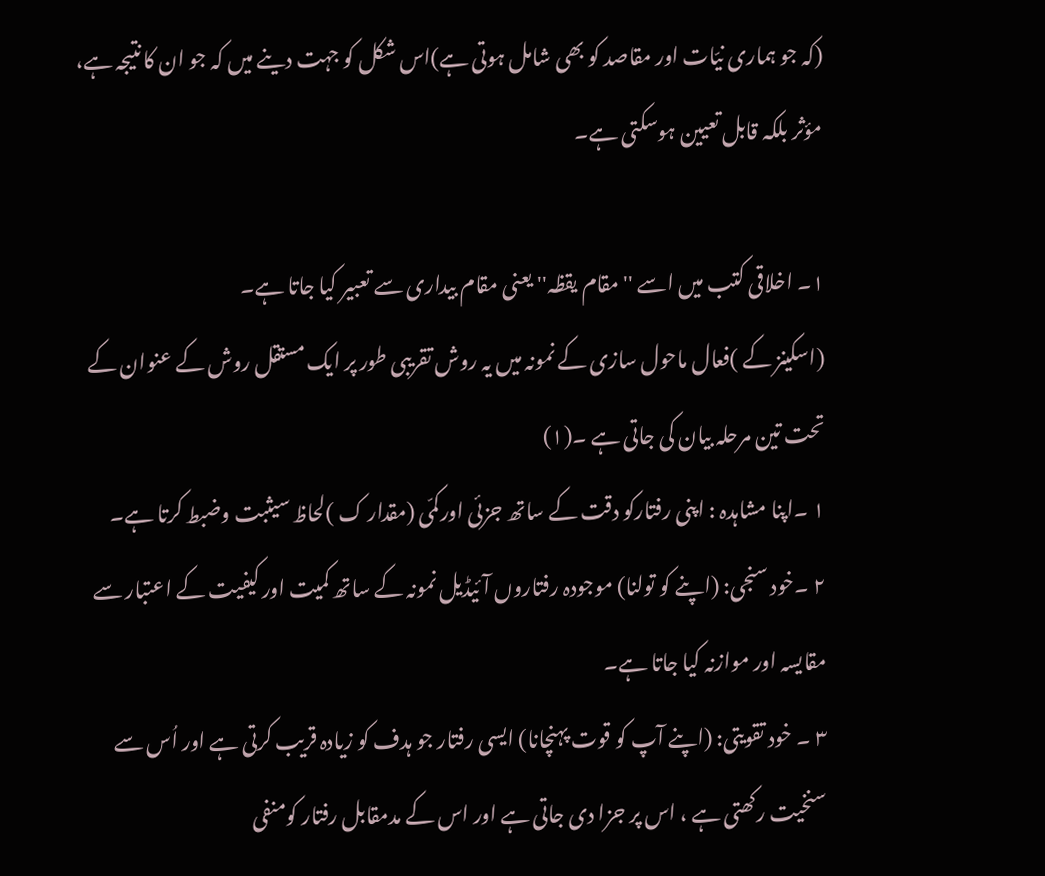(کہ جو ہماری نیّات اور مقاصد کو بھی شامل ہوتی ہے)اس شکل کو جہت دینے میں کہ جو ان کا نتیجہ ہے، مؤثر بلکہ قابل تعیین ہوسکتی ہے۔

١۔ اخلاقی کتب میں اسے ''مقام یقظہ'' یعنی مقام بیداری سے تعبیر کیا جاتا ہے۔
(اسکینز کے )فعال ماحول سازی کے نمونہ میں یہ روش تقریبی طور پر ایک مستقل روش کے عنوان کے تحت تین مرحلہ بیان کی جاتی ہے ۔(١)
١ ۔اپنا مشاہدہ : اپنی رفتارکو دقت کے ساتھ جزئی اورکمّی (مقدار ک )لحاظ سیثبت وضبط کرتا ہے۔
٢ ۔خود سنجی: (اپنے کو تولنا) موجودہ رفتاروں آئیڈیل نمونہ کے ساتھ کمیت اور کیفیت کے اعتبار سے مقایسہ اور موازنہ کیا جاتا ہے۔
٣ ۔ خود تقویتی: (اپنے آپ کو قوت پہنچانا) ایسی رفتار جو ہدف کو زیادہ قریب کرتی ہے اور اُس سے سنخیت رکھتی ہے ، اس پر جزا دی جاتی ہے اور اس کے مدمقابل رفتار کومنفی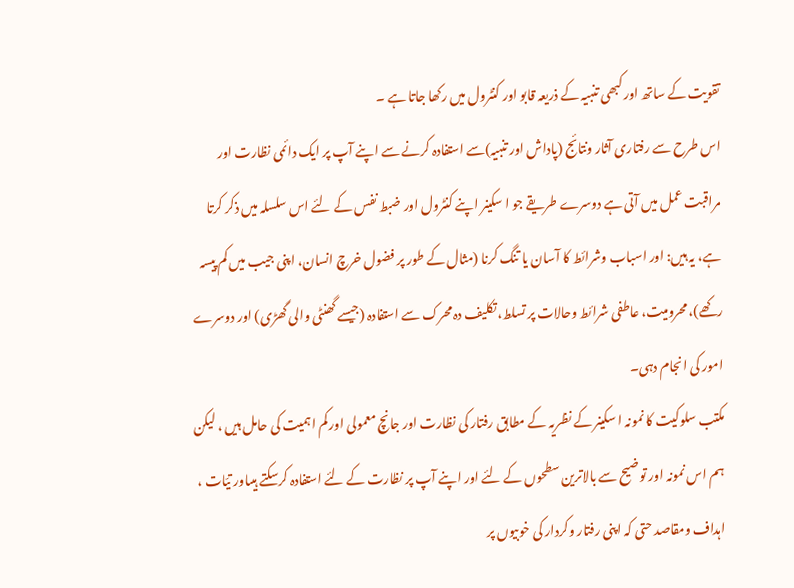تقویت کے ساتھ اور کبھی تنبیہ کے ذریعہ قابو اور کنٹرول میں رکھا جاتا ہے ۔
اس طرح سے رفتاری آثار ونتائج (پاداش اور تنبیہ)سے استفادہ کرنے سے اپنے آپ پر ایک دائمی نظارت اور مراقبت عمل میں آتی ہے دوسرے طریقے جو ا سکینر اپنے کنٹرول اور ضبط نفس کے لئے اس سلسلہ میں ذکر کرتا ہے، یہ ہیں: اور اسباب وشرائط کا آسان یا تنگ کرنا (مثال کے طور پر فضول خرچ انسان، اپنی جیب میں کم پیسہ رکھے)، محرومیت، عاطفی شرائط وحالات پر تسلط، تکلیف دہ محرک سے استفادہ (جیسے گھنٹی والی گھڑی) اور دوسرے امور کی انجام دہی۔
مکتب سلوکیت کا نمونہ ا سکینر کے نظریہ کے مطابق رفتار کی نظارت اور جانچ معمولی اور کم اہمیت کی حامل ہیں ، لیکن ہم اس نمونہ اور توضیح سے بالاترین سطحوں کے لئے اور اپنے آپ پر نظارت کے لئے استفادہ کرسکتے ہیںاور تیّات ، اہداف ومقاصد حتی کہ اپنی رفتار وکردار کی خوبیوں پر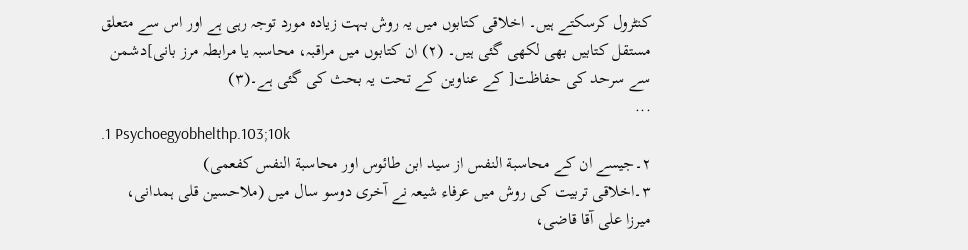کنٹرول کرسکتے ہیں۔ اخلاقی کتابوں میں یہ روش بہت زیادہ مورد توجہ رہی ہے اور اس سے متعلق مستقل کتابیں بھی لکھی گئی ہیں۔ (٢) ان کتابوں میں مراقبہ، محاسبہ یا مرابطہ مرز بانی]دشمن سے سرحد کی حفاظت[ کے عناوین کے تحت یہ بحث کی گئی ہے۔(٣)
...
.1 Psychoegyobhelthp.103;10k
٢۔جیسے ان کے محاسبة النفس از سید ابن طائوس اور محاسبة النفس کفعمی)
٣۔اخلاقی تربیت کی روش میں عرفاء شیعہ نے آخری دوسو سال میں (ملاحسین قلی ہمدانی، میرزا علی آقا قاضی،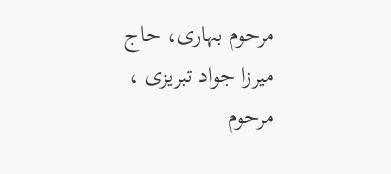مرحوم بہاری، حاج میرزا جواد تبریزی ، مرحوم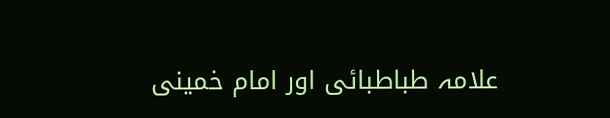علامہ طباطبائی اور امام خمینی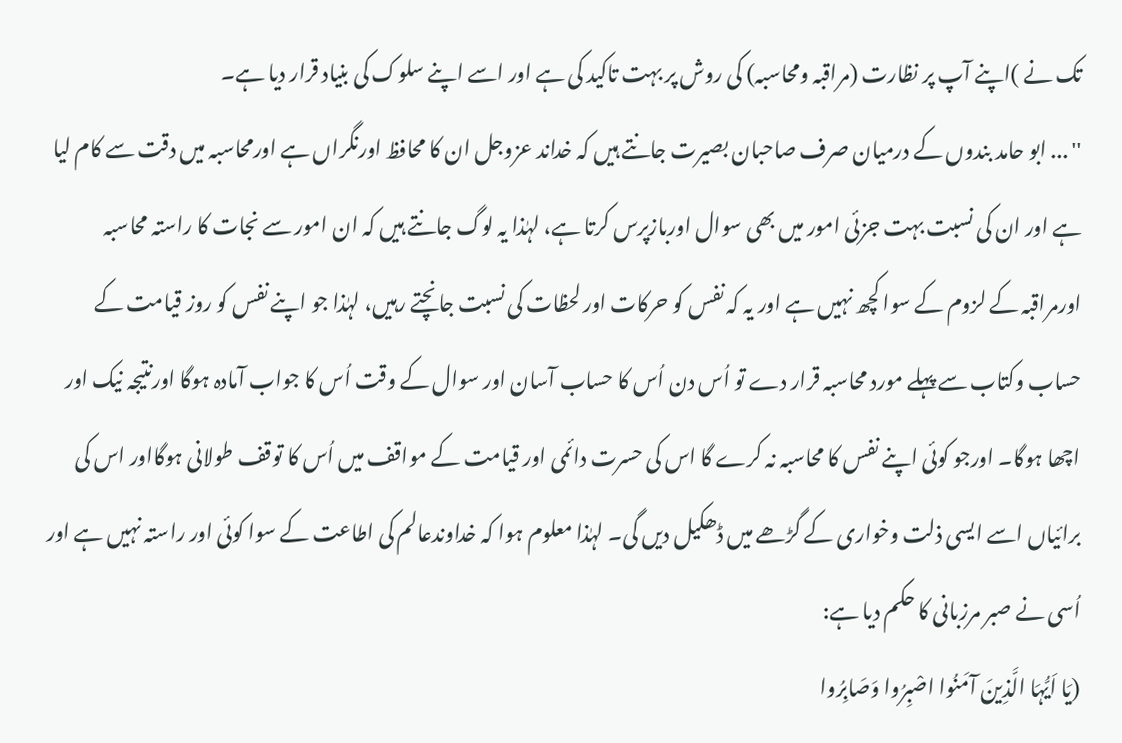تک نے )اپنے آپ پر نظارت (مراقبہ ومحاسبہ) کی روش پر بہت تاکید کی ہے اور اسے اپنے سلوک کی بنیاد قرار دیا ہے۔
'' ... ابو حامد بندوں کے درمیان صرف صاحبان بصیرت جانتے ہیں کہ خداند عزوجل ان کا محافظ اورنگراں ہے اورمحاسبہ میں دقت سے کام لیا ہے اور ان کی نسبت بہت جزئی امور میں بھی سوال اوربازپرس کرتا ہے، لہٰذا یہ لوگ جانتے ہیں کہ ان امور سے نجات کا راستہ محاسبہ اورمراقبہ کے لزوم کے سوا کچھ نہیں ہے اور یہ کہ نفس کو حرکات اور لحظات کی نسبت جانچتے رہیں، لہٰذا جو اپنے نفس کو روز قیامت کے حساب وکتاب سے پہلے مورد محاسبہ قرار دے تو اُس دن اُس کا حساب آسان اور سوال کے وقت اُس کا جواب آمادہ ہوگا اورنتیجہ نیک اور اچھا ہوگا۔ اورجو کوئی اپنے نفس کا محاسبہ نہ کرے گا اس کی حسرت دائمی اور قیامت کے مواقف میں اُس کا توقف طولانی ہوگااور اس کی برائیاں اسے ایسی ذلت وخواری کے گڑھے میں ڈھکیل دیں گی۔ لہٰذا معلوم ہوا کہ خداوندعالم کی اطاعت کے سوا کوئی اور راستہ نہیں ہے اور اُسی نے صبر مرزبانی کا حکم دیا ہے:
(یَا اَیُّہَا الَّذِینَ آمَنُوا اصْبِرُوا وَصَابِرُوا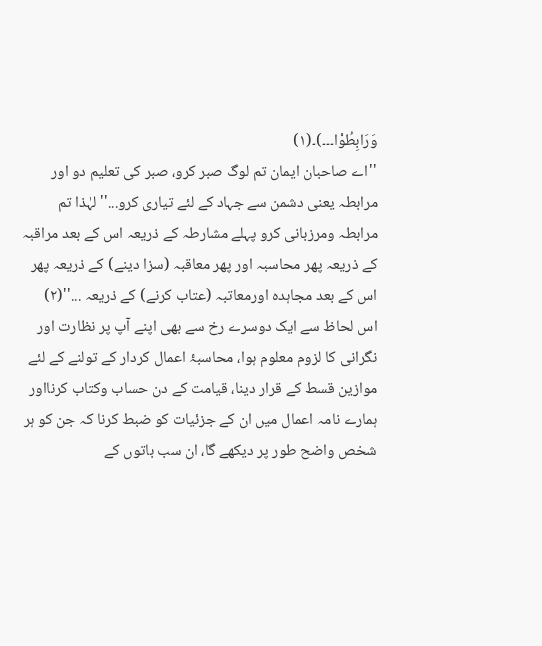وَرَابِطُوْا۔۔۔)۔(١)
''اے صاحبان ایمان تم لوگ صبر کرو، صبر کی تعلیم دو اور مرابطہ یعنی دشمن سے جہاد کے لئے تیاری کرو...'' لہٰذا تم مرابطہ ومرزبانی کرو پہلے مشارطہ کے ذریعہ اس کے بعد مراقبہ کے ذریعہ پھر محاسبہ اور پھر معاقبہ (سزا دینے) کے ذریعہ پھر اس کے بعد مجاہدہ اورمعاتبہ (عتاب کرنے) کے ذریعہ ...''(٢)
اس لحاظ سے ایک دوسرے رخ سے بھی اپنے آپ پر نظارت اور نگرانی کا لزوم معلوم ہوا، محاسبۂ اعمال کردار کے تولنے کے لئے موازین قسط کے قرار دینا، قیامت کے دن حساب وکتاب کرنااور ہمارے نامہ اعمال میں ان کے جزئیات کو ضبط کرنا کہ جن کو ہر شخص واضح طور پر دیکھے گا، ان سب باتوں کے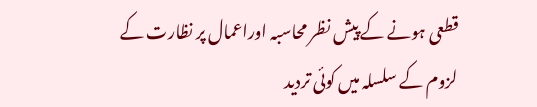قطعی ہونے کے پیش نظر محاسبہ اوراعمال پر نظارت کے لزوم کے سلسلہ میں کوئی تردید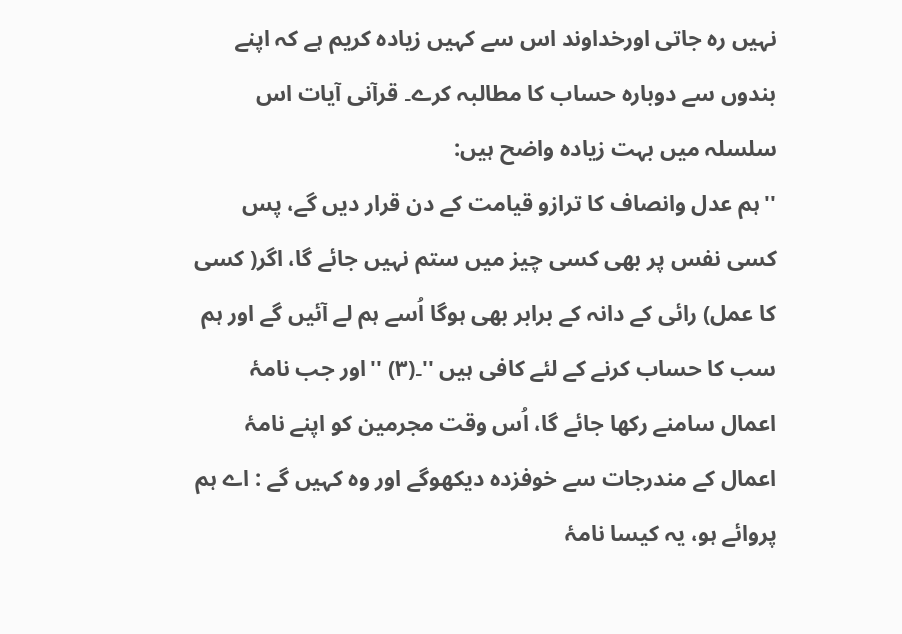نہیں رہ جاتی اورخداوند اس سے کہیں زیادہ کریم ہے کہ اپنے بندوں سے دوبارہ حساب کا مطالبہ کرے۔ قرآنی آیات اس سلسلہ میں بہت زیادہ واضح ہیں:
''ہم عدل وانصاف کا ترازو قیامت کے دن قرار دیں گے، پس کسی نفس پر بھی کسی چیز میں ستم نہیں جائے گا، اگر( کسی کا عمل) رائی کے دانہ کے برابر بھی ہوگا اُسے ہم لے آئیں گے اور ہم سب کا حساب کرنے کے لئے کافی ہیں ''۔(٣) ''اور جب نامۂ اعمال سامنے رکھا جائے گا، اُس وقت مجرمین کو اپنے نامۂ اعمال کے مندرجات سے خوفزدہ دیکھوگے اور وہ کہیں گے : اے ہم پروائے ہو، یہ کیسا نامۂ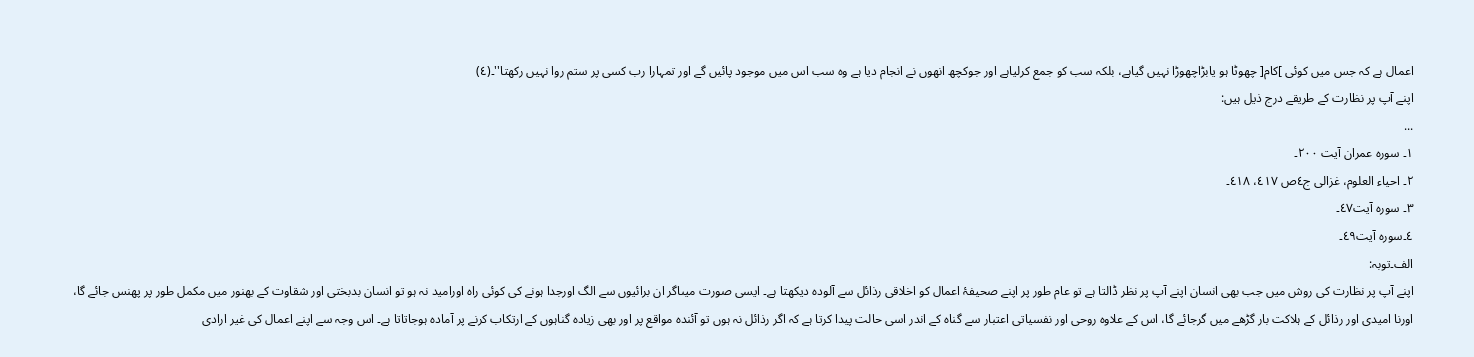اعمال ہے کہ جس میں کوئی ]کام[ چھوٹا ہو یابڑاچھوڑا نہیں گیاہے، بلکہ سب کو جمع کرلیاہے اور جوکچھ انھوں نے انجام دیا ہے وہ سب اس میں موجود پائیں گے اور تمہارا رب کسی پر ستم روا نہیں رکھتا''۔(٤)
اپنے آپ پر نظارت کے طریقے درج ذیل ہیں:
...
١۔ سورہ عمران آیت ٢٠٠۔
٢۔ احیاء العلوم، غزالی ج٤ص ٤١٧، ٤١٨۔
٣۔ سورہ آیت٤٧۔
٤۔سورہ آیت٤٩۔
الف۔توبہ:
اپنے آپ پر نظارت کی روش میں جب بھی انسان اپنے آپ پر نظر ڈالتا ہے تو عام طور پر اپنے صحیفۂ اعمال کو اخلاقی رذائل سے آلودہ دیکھتا ہے۔ ایسی صورت میںاگر ان برائیوں سے الگ اورجدا ہونے کی کوئی راہ اورامید نہ ہو تو انسان بدبختی اور شقاوت کے بھنور میں مکمل طور پر پھنس جائے گا، اورنا امیدی اور رذائل کے ہلاکت بار گڑھے میں گرجائے گا، اس کے علاوہ روحی اور نفسیاتی اعتبار سے گناہ کے اندر اسی حالت پیدا کرتا ہے کہ اگر رذائل نہ ہوں تو آئندہ مواقع پر اور بھی زیادہ گناہوں کے ارتکاب کرنے پر آمادہ ہوجاتاتا ہے۔ اس وجہ سے اپنے اعمال کی غیر ارادی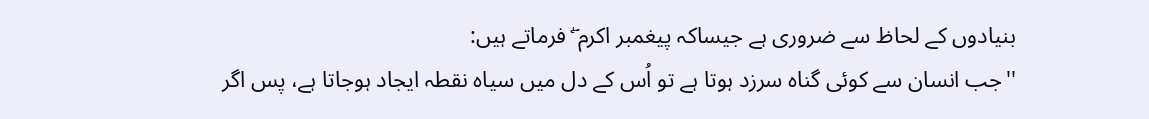بنیادوں کے لحاظ سے ضروری ہے جیساکہ پیغمبر اکرم ۖ فرماتے ہیں:
''جب انسان سے کوئی گناہ سرزد ہوتا ہے تو اُس کے دل میں سیاہ نقطہ ایجاد ہوجاتا ہے، پس اگر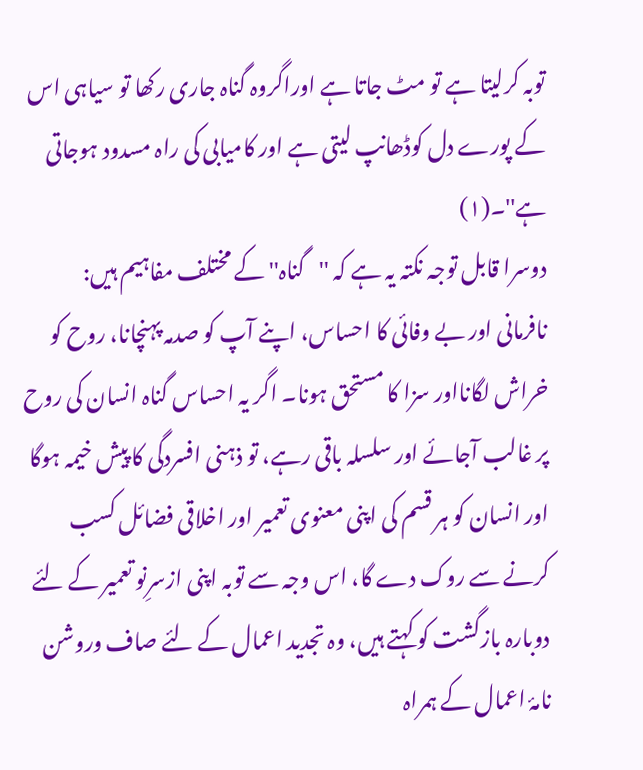توبہ کرلیتا ہے تو مٹ جاتا ہے اوراگروہ گناہ جاری رکھا تو سیاہی اس کے پورے دل کوڈھانپ لیتی ہے اور کامیابی کی راہ مسدود ہوجاتی ہے''۔(١)
دوسرا قابل توجہ نکتہ یہ ہے کہ ''گناہ'' کے مختلف مفاہیم ہیں:
نافرمانی اور بے وفائی کا احساس، اپنے آپ کو صدمہ پہنچانا، روح کو خراش لگانااور سزا کا مستحق ہونا۔ اگر یہ احساس گناہ انسان کی روح پر غالب آجائے اور سلسلہ باقی رہے، تو ذہنی افسردگی کا پیش خیمہ ہوگا اور انسان کو ہر قسم کی اپنی معنوی تعمیر اور اخلاقی فضائل کسب کرنے سے روک دے گا، اس وجہ سے توبہ اپنی ازسرِنو تعمیر کے لئے دوبارہ بازگشت کو کہتے ہیں، وہ تجدید اعمال کے لئے صاف وروشن نامۂ اعمال کے ہمراہ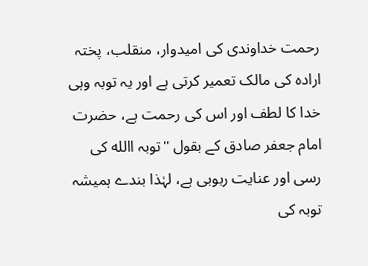رحمت خداوندی کی امیدوار، منقلب، پختہ ارادہ کی مالک تعمیر کرتی ہے اور یہ توبہ وہی خدا کا لطف اور اس کی رحمت ہے، حضرت امام جعفر صادق کے بقول ''توبہ االله کی رسی اور عنایت ربوبی ہے، لہٰذا بندے ہمیشہ توبہ کی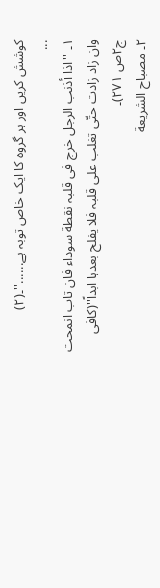کوشش کریں اور ہر گروہ کا ایک خاص توبہ ہے......''۔(٢)
...
١۔ ''اذا أذنب الرجل خرج فی قلبہ نقطة سوداء فان تاب انمحت وان زاد زادت حتّی تغلب علی قلبہ فلا یفلح بعدہا ابداً''(کافی ج٢ص ٢٧١)۔
٢۔ مصباح الشریعة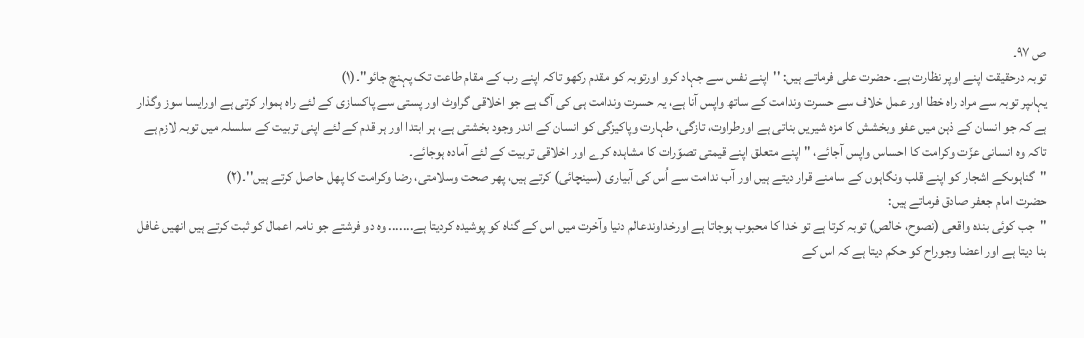ص ٩٧۔
توبہ درحقیقت اپنے اوپر نظارت ہے۔ حضرت علی فرماتے ہیں: ''اپنے نفس سے جہاد کرو اورتوبہ کو مقدم رکھو تاکہ اپنے رب کے مقام طاعت تک پہنچ جائو''۔(١)
یہاںپر توبہ سے مراد راہ خطا اور عمل خلاف سے حسرت وندامت کے ساتھ واپس آنا ہے، یہ حسرت وندامت ہی کی آگ ہے جو اخلاقی گراوٹ اور پستی سے پاکسازی کے لئے راہ ہموار کرتی ہے اورایسا سوز وگذار ہے کہ جو انسان کے ذہن میں عفو وبخشش کا مزہ شیریں بناتی ہے اورطراوت، تازگی، طہارت وپاکیزگی کو انسان کے اندر وجود بخشتی ہے، ہر ابتدا اور ہر قدم کے لئے اپنی تربیت کے سلسلہ میں توبہ لازم ہے تاکہ وہ انسانی عزّت وکرامت کا احساس واپس آجائے، '' اپنے متعلق اپنے قیمتی تصوّرات کا مشاہدہ کرے اور اخلاقی تربیت کے لئے آمادہ ہوجائے۔
''گناہوںکے اشجار کو اپنے قلب ونگاہوں کے سامنے قرار دیتے ہیں اور آب ندامت سے اُس کی آبیاری (سینچائی) کرتے ہیں، پھر صحت وسلامتی، رضا وکرامت کا پھل حاصل کرتے ہیں''۔(٢)
حضرت امام جعفر صادق فرماتے ہیں:
''جب کوئی بندہ واقعی (نصوح، خالص) توبہ کرتا ہے تو خدا کا محبوب ہوجاتا ہے اورخداوندعالم دنیا وآخرت میں اس کے گناہ کو پوشیدہ کردیتا ہے....... وہ دو فرشتے جو نامہ اعمال کو ثبت کرتے ہیں انھیں غافل بنا دیتا ہے اور اعضا وجوراح کو حکم دیتا ہے کہ اس کے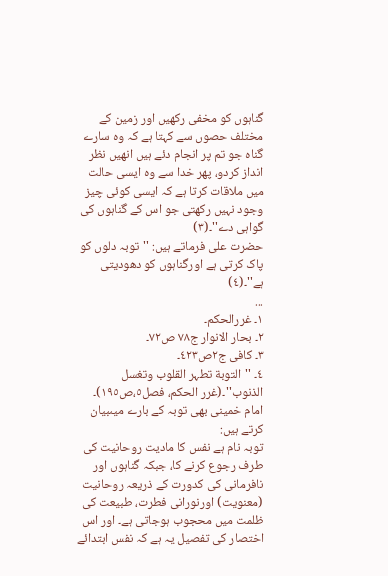گناہوں کو مخفی رکھیں اور زمین کے مختلف حصوں سے کہتا ہے کہ وہ سارے گناہ جو تم پر انجام دئے ہیں انھیں نظر انداز کردو، پھر خدا سے وہ ایسی حالت میں ملاقات کرتا ہے کہ ایسی کوئی چیز وجود نہیں رکھتی جو اس کے گناہوں کی گواہی دے''۔(٣)
حضرت علی فرماتے ہیں: ''توبہ دلوں کو پاک کرتی ہے اورگناہوں کو دھودیتی ہے''۔(٤)
...
١۔ غررالحکم۔
٢۔ بحار الانوار ج٧٨ ص٧٢۔
٣۔ کافی ج٢ص٤٢٣۔
٤۔ ''التوبة تطہر القلوب وتغسل الذنوب''۔(غرر الحکم، فصل٥،ص١٩٥)۔
امام خمینی بھی توبہ کے بارے میںبیان کرتے ہیں:
توبہ نام ہے نفس کا مادیت روحانیت کی طرف رجوع کرنے کا، جبکہ گناہوں اور نافرمانی کی کدورت کے ذریعہ روحانیت (معنویت) اورنورانی فطرت، طبیعت کی ظلمت میں محجوب ہوجاتی ہے۔ اور اس اختصار کی تفصیل یہ ہے کہ نفس ابتدائے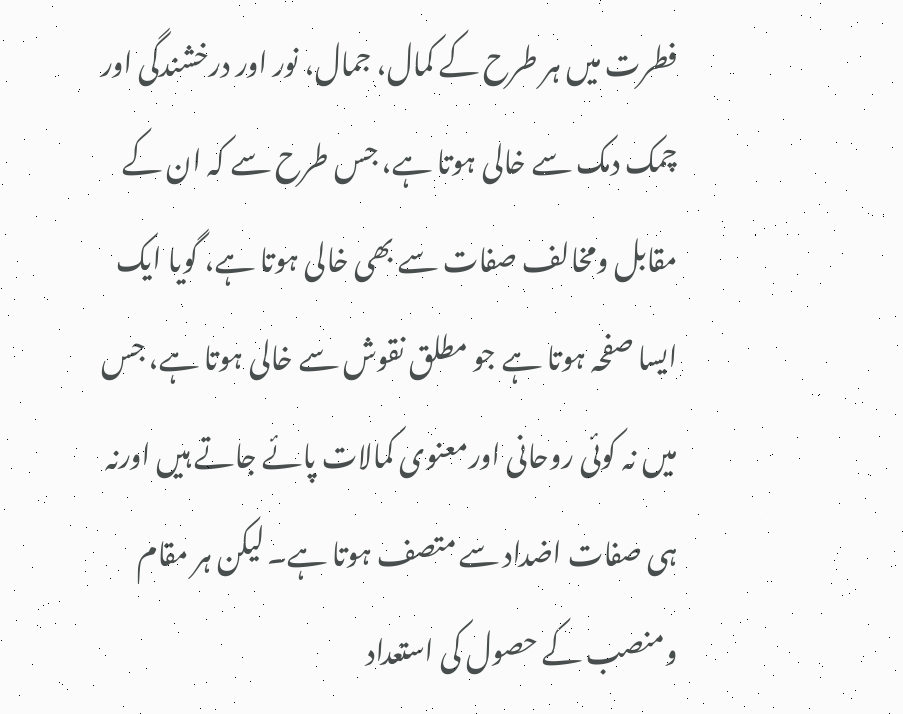فطرت میں ہر طرح کے کمال، جمال، نور اور درخشندگی اور چمک دمک سے خالی ہوتا ہے، جس طرح سے کہ ان کے مقابل ومخالف صفات سے بھی خالی ہوتا ہے، گویا ایک ایسا صفحہ ہوتا ہے جو مطلق نقوش سے خالی ہوتا ہے، جس میں نہ کوئی روحانی اورمعنوی کمالات پائے جاتے ہیں اورنہ ہی صفات اضداد سے متصف ہوتا ہے۔ لیکن ہر مقام ومنصب کے حصول کی استعداد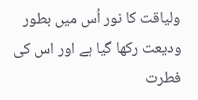ولیاقت کا نور اُس میں بطور ودیعت رکھا گیا ہے اور اس کی فطرت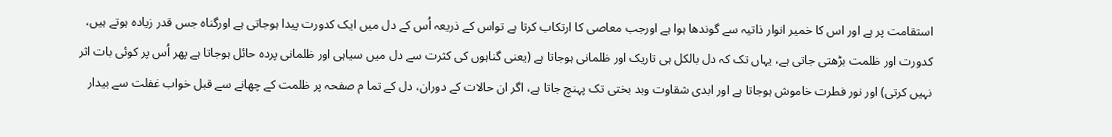استقامت پر ہے اور اس کا خمیر انوار ذاتیہ سے گوندھا ہوا ہے اورجب معاصی کا ارتکاب کرتا ہے تواس کے ذریعہ اُس کے دل میں ایک کدورت پیدا ہوجاتی ہے اورگناہ جس قدر زیادہ ہوتے ہیں، کدورت اور ظلمت بڑھتی جاتی ہے، یہاں تک کہ دل بالکل ہی تاریک اور ظلمانی ہوجاتا ہے (یعنی گناہوں کی کثرت سے دل میں سیاہی اور ظلمانی پردہ حائل ہوجاتا ہے پھر اُس پر کوئی بات اثر نہیں کرتی) اور نور فطرت خاموش ہوجاتا ہے اور ابدی شقاوت وبد بختی تک پہنچ جاتا ہے، اگر ان حالات کے دوران، دل کے تما م صفحہ پر ظلمت کے چھانے سے قبل خواب غفلت سے بیدار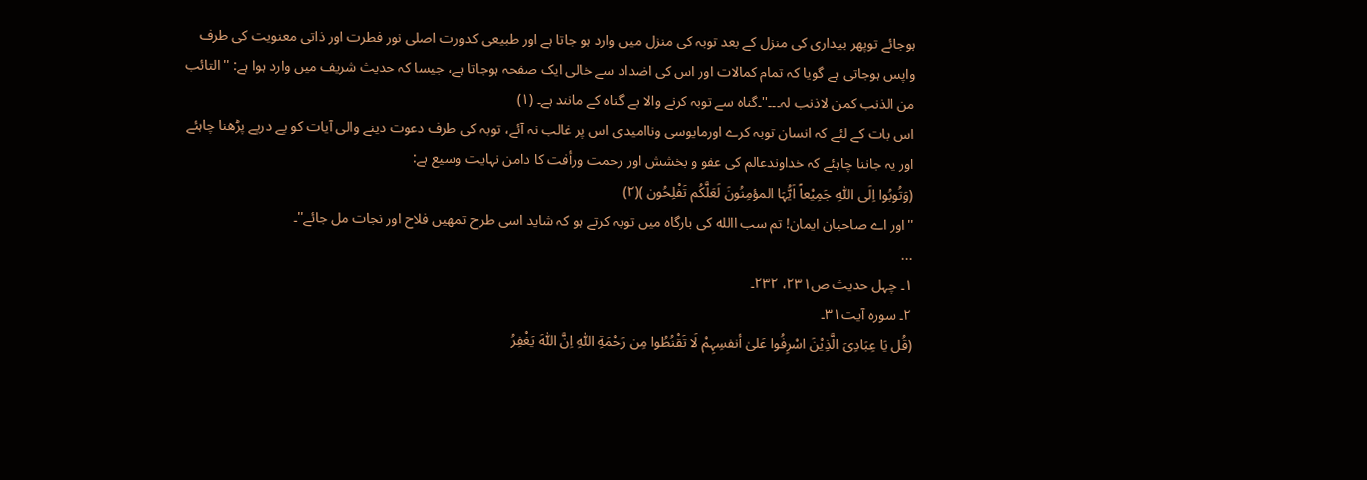ہوجائے توپھر بیداری کی منزل کے بعد توبہ کی منزل میں وارد ہو جاتا ہے اور طبیعی کدورت اصلی نور فطرت اور ذاتی معنویت کی طرف واپس ہوجاتی ہے گویا کہ تمام کمالات اور اس کی اضداد سے خالی ایک صفحہ ہوجاتا ہے، جیسا کہ حدیث شریف میں وارد ہوا ہے: ''التائب من الذنب کمن لاذنب لہ۔۔۔''۔گناہ سے توبہ کرنے والا بے گناہ کے مانند ہے۔ (١)
اس بات کے لئے کہ انسان توبہ کرے اورمایوسی وناامیدی اس پر غالب نہ آئے، توبہ کی طرف دعوت دینے والی آیات کو پے درپے پڑھنا چاہئے اور یہ جاننا چاہئے کہ خداوندعالم کی عفو و بخشش اور رحمت ورأفت کا دامن نہایت وسیع ہے:
(وَتُوبُوا اِلَی اللّٰہِ جَمِیْعاً اَیُّہَا المؤمِنُونَ لَعَلَّکُم تَفْلِحُون )(٢)
''اور اے صاحبان ایمان! تم سب االله کی بارگاہ میں توبہ کرتے ہو کہ شاید اسی طرح تمھیں فلاح اور نجات مل جائے''۔
...
١۔ چہل حدیث ص٢٣١، ٢٣٢۔
٢۔ سورہ آیت٣١۔
(قُل یَا عِبَادِیَ الَّذِیْنَ اسْرِفُوا عَلیٰ أنفسِہِمْ لَا تَقْنُطُوا مِن رَحْمَةِ اللّٰہِ اِنَّ اللّٰہَ یَغْفِرُ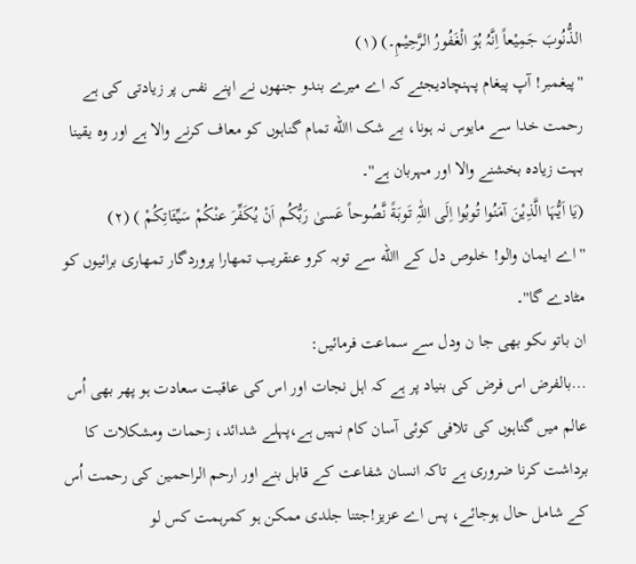الذُّنُوبَ جَمِیْعاً اِنَّہُ ہُوَ الْغَفُورُ الرَّحِیْمِ۔) (١)
''پیغمبر! آپ پیغام پہنچادیجئے کہ اے میرے بندو جنھوں نے اپنے نفس پر زیادتی کی ہے رحمت خدا سے مایوس نہ ہونا، بے شک االله تمام گناہوں کو معاف کرنے والا ہے اور وہ یقینا بہت زیادہ بخشنے والا اور مہربان ہے''۔
(یَا اَیُّہَا الَّذِیْنَ آمَنُوا تُوبُوا اِلَی اللّٰہِ تَوبَةً نَّصُوحاً عَسیٰ رَبُّکُم اَنْ یُکَفِّرَ عنْکُمْ سَیِّئَاتِکُمْ ) (٢)
''اے ایمان والو! خلوص دل کے االله سے توبہ کرو عنقریب تمھارا پروردگار تمھاری برائیوں کو مٹادے گا''۔
ان باتو ںکو بھی جا ن ودل سے سماعت فرمائیں:
...بالفرض اس فرض کی بنیاد پر ہے کہ اہل نجات اور اس کی عاقبت سعادت ہو پھر بھی اُس عالم میں گناہوں کی تلافی کوئی آسان کام نہیں ہے،پہلے شدائد، زحمات ومشکلات کا برداشت کرنا ضروری ہے تاکہ انسان شفاعت کے قابل بنے اور ارحم الراحمین کی رحمت اُس کے شامل حال ہوجائے، پس اے عزیز!جتنا جلدی ممکن ہو کمرہمت کس لو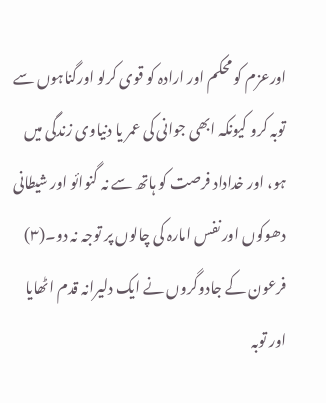اورعزم کو محکم اور ارادہ کو قوی کرلو اورگناہوں سے توبہ کرو کیونکہ ابھی جوانی کی عمر یا دنیاوی زندگی میں ہو، اور خداداد فرصت کو ہاتھ سے نہ گنوائو اور شیطانی دھوکوں اور نفس امارہ کی چالوں پر توجہ نہ دو۔(٣)
فرعون کے جادوگروں نے ایک دلیرانہ قدم اٹھایا اور توبہ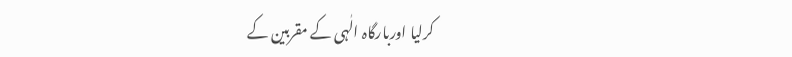کرلیا اوربارگاہ الٰہی کے مقربین کے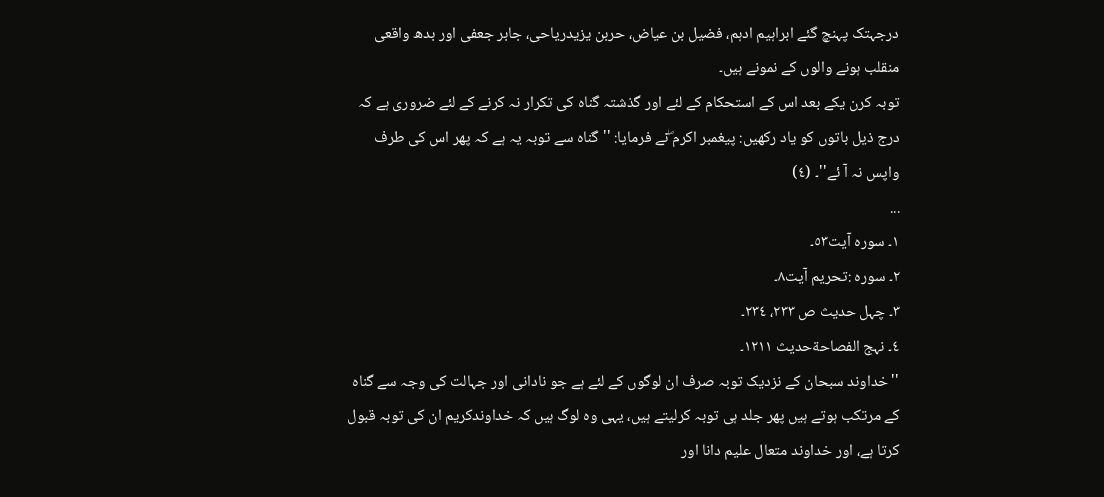درجہتک پہنچ گئے ابراہیم ادہم، فضیل بن عیاض، حربن یزیدریاحی، جابر جعفی اور بدھ واقعی منقلب ہونے والوں کے نمونے ہیں۔
توبہ کرن یکے بعد اس کے استحکام کے لئے اور گذشتہ گناہ کی تکرار نہ کرنے کے لئے ضروری ہے کہ درج ذیل باتوں کو یاد رکھیں: پیغمبر اکرم ۖنے فرمایا: ''گناہ سے توبہ یہ ہے کہ پھر اس کی طرف واپس نہ آ ئے''۔ (٤)
...
١۔ سورہ آیت٥٣۔
٢۔ سورہ :تحریم آیت٨۔
٣۔ چہل حدیث ص ٢٣٣، ٢٣٤۔
٤۔ نہج الفصاحةحدیث ١٢١١۔
''خداوند سبحان کے نزدیک توبہ صرف ان لوگوں کے لئے ہے جو نادانی اور جہالت کی وجہ سے گناہ کے مرتکب ہوتے ہیں پھر جلد ہی توبہ کرلیتے ہیں، یہی وہ لوگ ہیں کہ خداوندکریم ان کی توبہ قبول کرتا ہے، اور خداوند متعال علیم دانا اور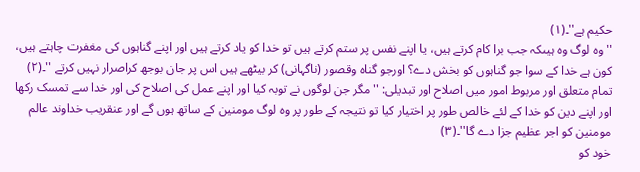حکیم ہے''۔(١)
''وہ لوگ وہ ہیںکہ جب برا کام کرتے ہیں، یا اپنے نفس پر ستم کرتے ہیں تو خدا کو یاد کرتے ہیں اور اپنے گناہوں کی مغفرت چاہتے ہیں، کون ہے خدا کے سوا جو گناہوں کو بخش دے؟ اورجو گناہ وقصور (ناگہانی) کر بیٹھے ہیں اس پر جان بوجھ کراصرار نہیں کرتے ''۔(٢)
تمام متعلق اور مربوط امور میں اصلاح اور تبدیلی: ''مگر جن لوگوں نے توبہ کیا اور اپنے عمل کی اصلاح کی اور خدا سے تمسک رکھا اور اپنے دین کو خدا کے لئے خالص طور پر اختیار کیا تو نتیجہ کے طور پر وہ لوگ مومنین کے ساتھ ہوں گے اور عنقریب خداوند عالم مومنین کو اجر عظیم جزا دے گا''۔(٣)
خود کو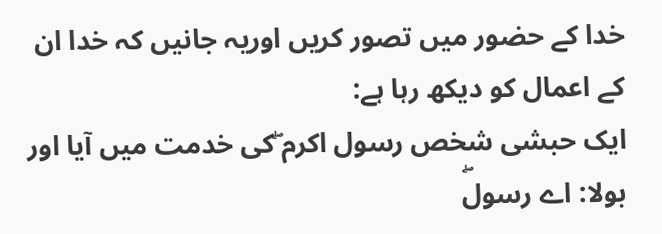خدا کے حضور میں تصور کریں اوریہ جانیں کہ خدا ان کے اعمال کو دیکھ رہا ہے:
ایک حبشی شخص رسول اکرم ۖکی خدمت میں آیا اور بولا: اے رسولۖ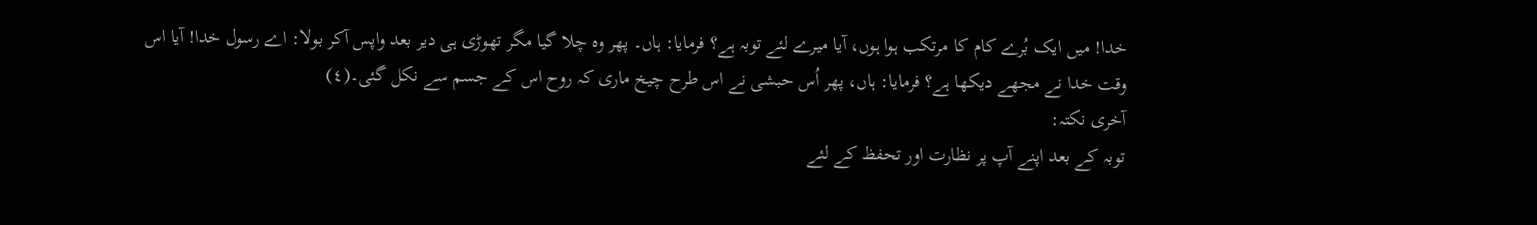خدا! میں ایک بُرے کام کا مرتکب ہوا ہوں، آیا میرے لئے توبہ ہے؟ فرمایا: ہاں۔ پھر وہ چلا گیا مگر تھوڑی ہی دیر بعد واپس آکر بولا: اے رسول خدا! آیا اس وقت خدا نے مجھے دیکھا ہے؟ فرمایا: ہاں، پھر اُس حبشی نے اس طرح چیخ ماری کہ روح اس کے جسم سے نکل گئی۔(٤)
آخری نکتہ:
توبہ کے بعد اپنے آپ پر نظارت اور تحفظ کے لئے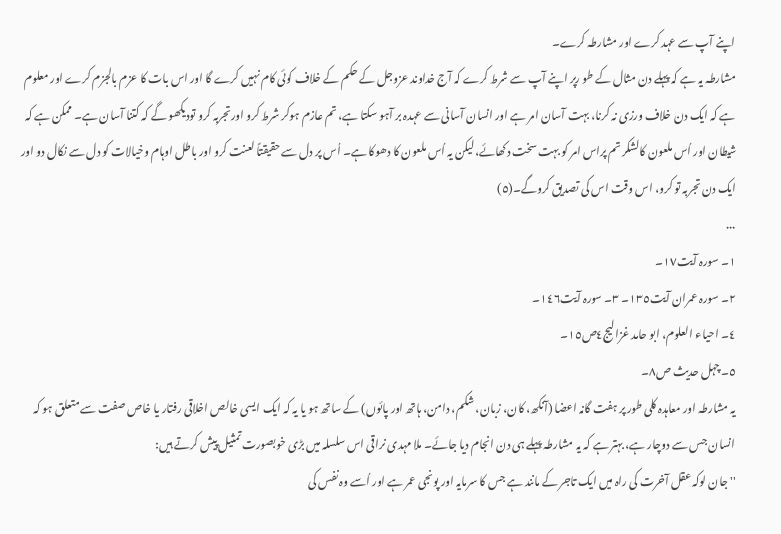اپنے آپ سے عہد کرے اور مشارطہ کرے۔
مشارطہ یہ ہے کہ پہلے دن مثال کے طو رپر اپنے آپ سے شرط کرے کہ آج خداوند عزوجل کے حکم کے خلاف کوئی کام نہیں کرے گا اور اس بات کا عزم بالجزم کرے اور معلوم ہے کہ ایک دن خلاف ورزی نہ کرنا، بہت آسان امر ہے اور انسان آسانی سے عہدہ بر آہو سکتا ہے، تم عازم ہوکر شرط کرو اورتجربہ کرو تودیکھو گے کہ کتنا آسان ہے۔ ممکن ہے کہ شیطان اور اُس ملعون کالشکر تم پراس امر کو بہت سخت دکھائے، لیکن یہ اُس ملعون کا دھوکا ہے۔ اُس پر دل سے حقیقتاً لعنت کرو اور باطل اوہام وخیالات کو دل سے نکال دو اور ایک دن تجربہ تو کرو، اس وقت اس کی تصدیق کروگے۔(٥)
...
١۔ سورہ آیت١٧۔
٢۔ سورہ عمران آیت١٣٥۔ ٣۔ سورہ آیت١٤٦۔
٤۔ احیاء العلوم، ابو حامد غزالیج٤ص١٥۔
٥۔ چہل حدیث ص٨۔
یہ مشارطہ اور معاہدہ کلی طور پر ہفت گانہ اعضا (آنکھ، کان، زبان، شکم، دامن، ہاتھ اور پائوں) کے ساتھ ہو یا یہ کہ ایک ایسی خالص اخلاقی رفتار یا خاص صفت سے متعلق ہو کہ انسان جس سے دوچار ہے، بہتر ہے کہ یہ مشارطہ پہلے ہی دن انجام دیا جائے۔ ملا مہدی نراقی اس سلسلہ میں بڑی خوبصورت تمثیل پیش کرتے ہیں:
''جان لوکہ عقل آخرت کی راہ میں ایک تاجر کے مانند ہے جس کا سرمایہ اور پونجی عمر ہے اور اُسے وہ نفس کی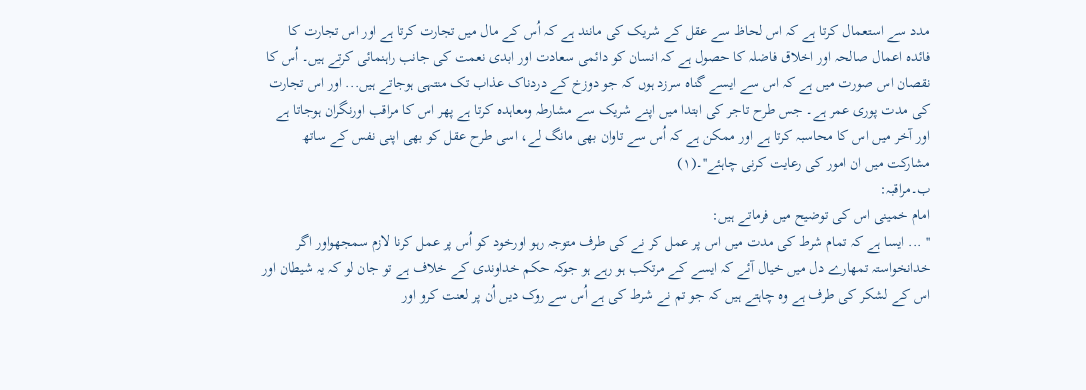مدد سے استعمال کرتا ہے کہ اس لحاظ سے عقل کے شریک کی مانند ہے کہ اُس کے مال میں تجارت کرتا ہے اور اس تجارت کا فائدہ اعمال صالحہ اور اخلاق فاضلہ کا حصول ہے کہ انسان کو دائمی سعادت اور ابدی نعمت کی جانب راہنمائی کرتے ہیں۔ اُس کا نقصان اس صورت میں ہے کہ اس سے ایسے گناہ سرزد ہوں کہ جو دوزخ کے دردناک عذاب تک منتہی ہوجاتے ہیں... اور اس تجارت کی مدت پوری عمر ہے۔ جس طرح تاجر کی ابتدا میں اپنے شریک سے مشارطہ ومعاہدہ کرتا ہے پھر اس کا مراقب اورنگران ہوجاتا ہے اور آخر میں اس کا محاسبہ کرتا ہے اور ممکن ہے کہ اُس سے تاوان بھی مانگ لے، اسی طرح عقل کو بھی اپنی نفس کے ساتھ مشارکت میں ان امور کی رعایت کرنی چاہئے''۔(١)
ب۔مراقبہ:
امام خمینی اس کی توضیح میں فرماتے ہیں:
'' ... ایسا ہے کہ تمام شرط کی مدت میں اس پر عمل کر نے کی طرف متوجہ رہو اورخود کو اُس پر عمل کرنا لازم سمجھواور اگر خدانخواستہ تمھارے دل میں خیال آئے کہ ایسے کے مرتکب ہو رہے ہو جوکہ حکم خداوندی کے خلاف ہے تو جان لو کہ یہ شیطان اور اس کے لشکر کی طرف ہے وہ چاہتے ہیں کہ جو تم نے شرط کی ہے اُس سے روک دیں اُن پر لعنت کرو اور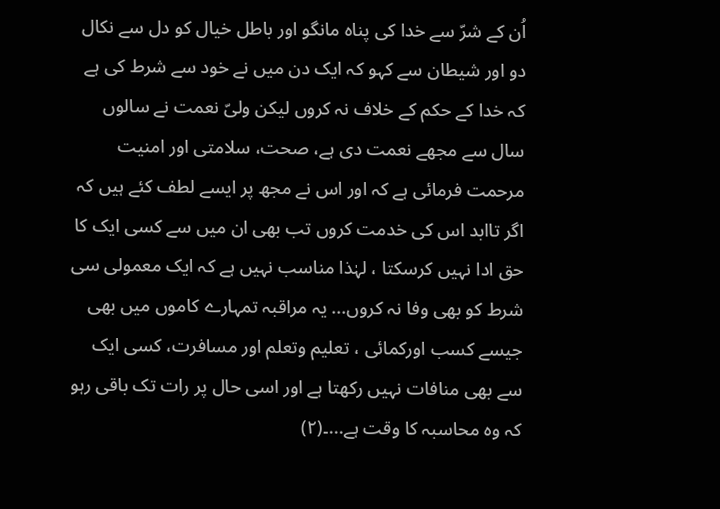اُن کے شرّ سے خدا کی پناہ مانگو اور باطل خیال کو دل سے نکال دو اور شیطان سے کہو کہ ایک دن میں نے خود سے شرط کی ہے کہ خدا کے حکم کے خلاف نہ کروں لیکن ولیّ نعمت نے سالوں سال سے مجھے نعمت دی ہے، صحت، سلامتی اور امنیت مرحمت فرمائی ہے کہ اور اس نے مجھ پر ایسے لطف کئے ہیں کہ اگر تاابد اس کی خدمت کروں تب بھی ان میں سے کسی ایک کا حق ادا نہیں کرسکتا ، لہٰذا مناسب نہیں ہے کہ ایک معمولی سی شرط کو بھی وفا نہ کروں... یہ مراقبہ تمہارے کاموں میں بھی جیسے کسب اورکمائی ، تعلیم وتعلم اور مسافرت، کسی ایک سے بھی منافات نہیں رکھتا ہے اور اسی حال پر رات تک باقی رہو کہ وہ محاسبہ کا وقت ہے...۔(٢)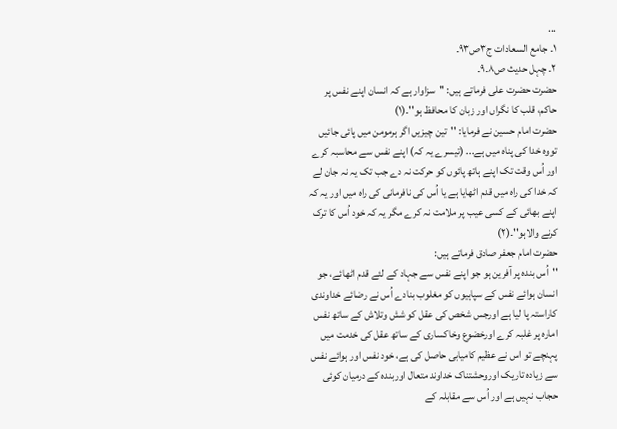...
١۔ جامع السعادات ج٣ص٩٣۔
٢۔ چہل حدیث ص٨۔٩۔
حضرت حضرت علی فرماتے ہیں: ''سزاوار ہے کہ انسان اپنے نفس پر حاکم، قلب کا نگراں اور زبان کا محافظ ہو''۔(١)
حضرت امام حسین نے فرمایا: ''تین چیزیں اگر ہرمومن میں پائی جائیں تووہ خدا کی پناہ میں ہے... (تیسرے یہ کہ) اپنے نفس سے محاسبہ کرے اور اُس وقت تک اپنے ہاتھ پائوں کو حرکت نہ دے جب تک یہ نہ جان لے کہ خدا کی راہ میں قدم اٹھایا ہے یا اُس کی نافرمانی کی راہ میں اور یہ کہ اپنے بھائی کے کسی عیب پر ملامت نہ کرے مگر یہ کہ خود اُس کا ترک کرنے والاہو''۔(٢)
حضرت امام جعفر صادق فرماتے ہیں:
''اُس بندہ پر آفرین ہو جو اپنے نفس سے جہاد کے لئے قدم اٹھائے، جو انسان ہوائے نفس کے سپاہیوں کو مغلوب بنادے اُس نے رضائے خداوندی کاراستہ پا لیا ہے اورجس شخص کی عقل کو شش وتلاش کے ساتھ نفس امارہ پر غلبہ کرے اورخضوع وخاکساری کے ساتھ عقل کی خدمت میں پہنچے تو اس نے عظیم کامیابی حاصل کی ہے، خود نفس اور ہوائے نفس سے زیادہ تاریک اوروحشتناک خداوند متعال اوربندہ کے درمیان کوئی حجاب نہیں ہے اور اُس سے مقابلہ کے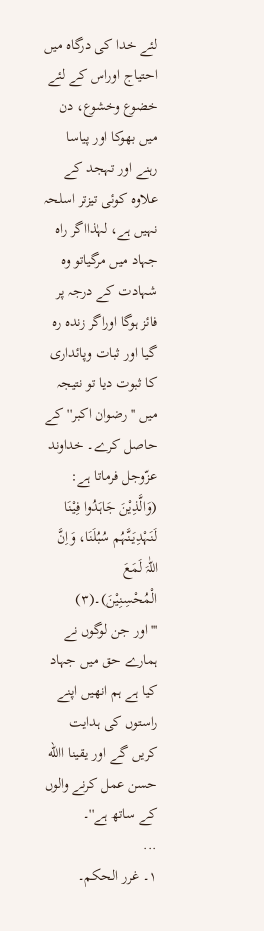لئے خدا کی درگاہ میں احتیاج اوراس کے لئے خضوع وخشوع، دن میں بھوکا اور پیاسا رہنے اور تہجد کے علاوہ کوئی تیزتر اسلحہ نہیں ہے، لہٰذااگر راہ جہاد میں مرگیاتو وہ شہادت کے درجہ پر فائز ہوگا اوراگر زندہ رہ گیا اور ثبات وپائداری کا ثبوت دیا تو نتیجہ میں ''رضوان اکبر''کے حاصل کرے۔ خداوند عزّوجل فرماتا ہے:
(وَالَّذِیْنَ جَاہَدُوا فِیْنَا لَنَہْدِیَنَّہُم سُبُلَنَا، وَاِنَّ اللّٰہَ لَمَعَ الْمُحْسِنِیْنَ)۔(٣)
'''اور جن لوگوں نے ہمارے حق میں جہاد کیا ہے ہم انھیں اپنے راستوں کی ہدایت کریں گے اور یقینا االله حسن عمل کرنے والوں کے ساتھ ہے''۔
...
١۔ غرر الحکم۔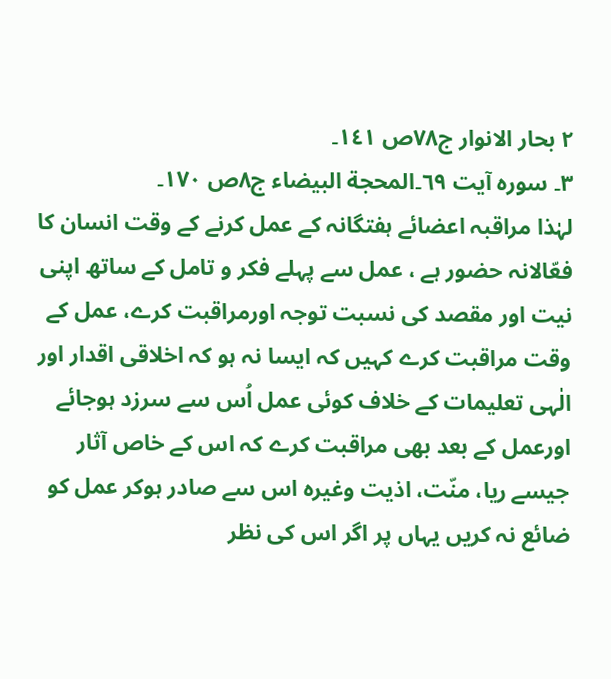٢ بحار الانوار ج٧٨ص ١٤١۔
٣۔ سورہ آیت ٦٩۔المحجة البیضاء ج٨ص ١٧٠۔
لہٰذا مراقبہ اعضائے ہفتگانہ کے عمل کرنے کے وقت انسان کا فعّالانہ حضور ہے ، عمل سے پہلے فکر و تامل کے ساتھ اپنی نیت اور مقصد کی نسبت توجہ اورمراقبت کرے، عمل کے وقت مراقبت کرے کہیں کہ ایسا نہ ہو کہ اخلاقی اقدار اور الٰہی تعلیمات کے خلاف کوئی عمل اُس سے سرزد ہوجائے اورعمل کے بعد بھی مراقبت کرے کہ اس کے خاص آثار جیسے ریا، منّت، اذیت وغیرہ اس سے صادر ہوکر عمل کو ضائع نہ کریں یہاں پر اگر اس کی نظر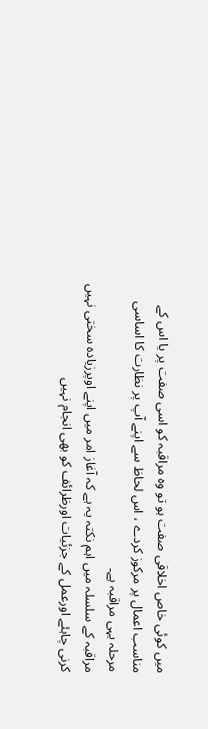میں کوئی خاص اخلاقی صفت ہو تو وہ مراقبہ کو اسی صفت پر یا اس کے مناسب اعمال پر مرکوز کردے ، اس لحاظ سے اپنے آپ پر نظارت کا اساسی مرحلہ یہی مراقبہ ہے۔
مراقبہ کے سلسلہ میں اہم نکتہ یہ ہے کہ آغاز امر میں اپنے اوپرزیادہ سختی نہیں کرنی چاہئے اورعمل کے جزئیات اورظرائف کو بھی انجام نہیں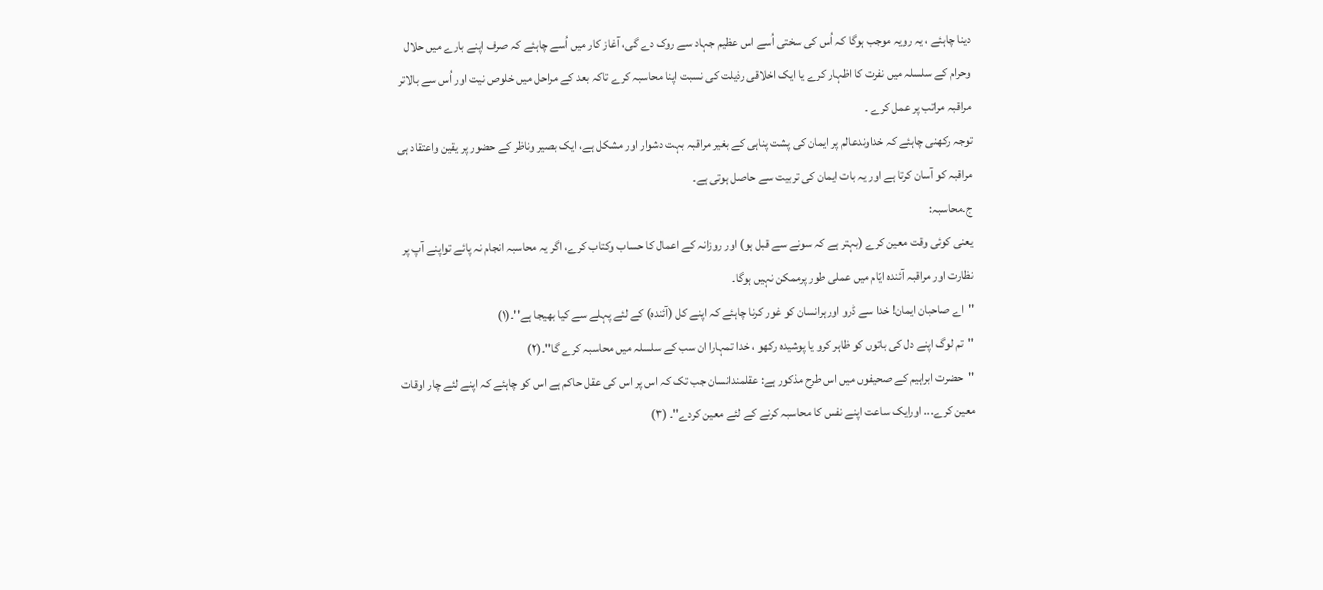دینا چاہئے ، یہ رویہ موجب ہوگا کہ اُس کی سختی اُسے اس عظیم جہاد سے روک دے گی، آغاز کار میں اُسے چاہئے کہ صرف اپنے بارے میں حلال وحرام کے سلسلہ میں نفرت کا اظہار کرے یا ایک اخلاقی رذیلت کی نسبت اپنا محاسبہ کرے تاکہ بعد کے مراحل میں خلوص نیت اور اُس سے بالاتر مراقبہ مراتب پر عمل کرے ۔
توجہ رکھنی چاہئے کہ خداوندعالم پر ایمان کی پشت پناہی کے بغیر مراقبہ بہت دشوار اور مشکل ہے، ایک بصیر وناظر کے حضور پر یقین واعتقاد ہی مراقبہ کو آسان کرتا ہے اور یہ بات ایمان کی تربیت سے حاصل ہوتی ہے۔
ج۔محاسبہ:
یعنی کوئی وقت معین کرے (بہتر ہے کہ سونے سے قبل ہو) اور روزانہ کے اعمال کا حساب وکتاب کرے، اگر یہ محاسبہ انجام نہ پائے تواپنے آپ پر نظارت اور مراقبہ آئندہ ایّام میں عملی طور پرممکن نہیں ہوگا۔
''اے صاحبان ایمان! خدا سے ڈرو اورہرانسان کو غور کرنا چاہئے کہ اپنے کل (آئندہ) کے لئے پہلے سے کیا بھیجا ہے''۔(١)
''تم لوگ اپنے دل کی باتوں کو ظاہر کرو یا پوشیدہ رکھو ، خدا تمہارا ان سب کے سلسلہ میں محاسبہ کرے گا''۔(٢)
''حضرت ابراہیم کے صحیفوں میں اس طرح مذکور ہے: عقلمندانسان جب تک کہ اس پر اس کی عقل حاکم ہے اس کو چاہئے کہ اپنے لئے چار اوقات معین کرے... اورایک ساعت اپنے نفس کا محاسبہ کرنے کے لئے معین کردے''۔ (٣)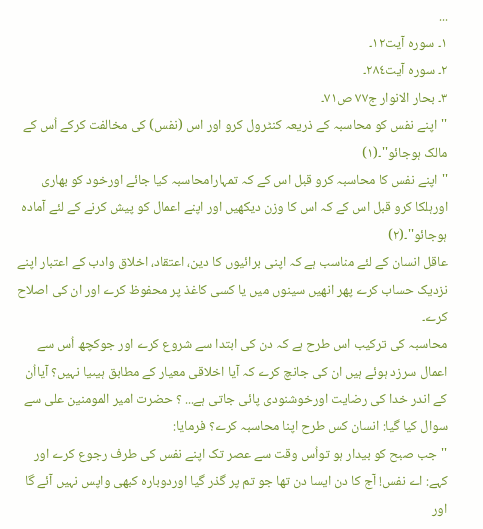...
١۔ سورہ آیت١٢۔
٢۔ سورہ آیت٢٨٤۔
٣۔ بحار الانوار ج٧٧ ص٧١۔
''اپنے نفس کو محاسبہ کے ذریعہ کنٹرول کرو اور اس (نفس) کی مخالفت کرکے اُس کے مالک ہوجائو''۔(١)
''اپنے نفس کا محاسبہ کرو قبل اس کے کہ تمہارامحاسبہ کیا جائے اورخود کو بھاری اورہلکا کرو قبل اس کے کہ اس کا وزن دیکھیں اور اپنے اعمال کو پیش کرنے کے لئے آمادہ ہوجائو''۔(٢)
عاقل انسان کے لئے مناسب ہے کہ اپنی برائیوں کا دین، اعتقاد، اخلاق وادب کے اعتبار اپنے نزدیک حساب کرے پھر انھیں سینوں میں یا کسی کاغذ پر محفوظ کرے اور ان کی اصلاح کرے۔
محاسبہ کی ترکیب اس طرح ہے کہ دن کی ابتدا سے شروع کرے اور جوکچھ اُس سے اعمال سرزد ہوئے ہیں ان کی جانچ کرے کہ آیا اخلاقی معیار کے مطابق ہیںیا نہیں؟ آیااُن کے اندر خدا کی رضایت اورخوشنودی پائی جاتی ہے... ؟ حضرت امیر المومنین علی سے سوال کیا گیا: انسان کس طرح اپنا محاسبہ کرے؟ فرمایا:
''جب صبح کو بیدار ہو تواُس وقت سے عصر تک اپنے نفس کی طرف رجوع کرے اور کہے: اے نفس! آج کا دن ایسا دن تھا جو تم پر گذر گیا اوردوبارہ کبھی واپس نہیں آئے گا اور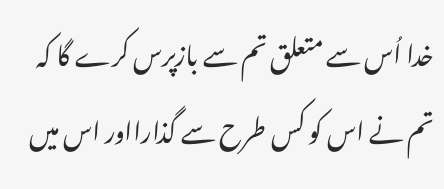خدا اُس سے متعلق تم سے بازپرس کرے گا کہ تم نے اس کو کس طرح سے گذارااور اس میں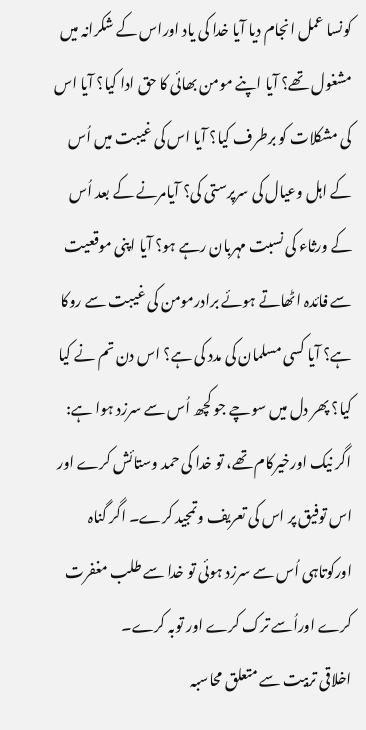کونسا عمل انجام دیا آیا خدا کی یاد اوراس کے شکرانہ میں مشغول تھے؟ آیا اپنے مومن بھائی کا حق ادا کیا؟ آیا اس کی مشکلات کو برطرف کیا؟ آیا اس کی غیبت میں اُس کے اہل وعیال کی سرپرستی کی؟ آیامرنے کے بعد اُس کے ورثاء کی نسبت مہربان رہے ہو؟ آیا اپنی موقعیت سے فائدہ اٹھاتے ہوئے برادرمومن کی غیبت سے روکا ہے؟ آیا کسی مسلمان کی مدد کی ہے؟ اس دن تم نے کیا کیا؟ پھر دل میں سوچے جو کچھ اُس سے سرزد ہوا ہے: اگر نیک اورخیرکام تھے، تو خدا کی حمد وستائش کرے اور اس توفیق پر اس کی تعریف وتمجید کرے۔ اگر گناہ اورکوتاہی اُس سے سرزد ہوئی تو خدا سے طلب مغفرت کرے اوراُسے ترک کرے اور توبہ کرے۔
اخلاقی تربیت سے متعلق محاسبہ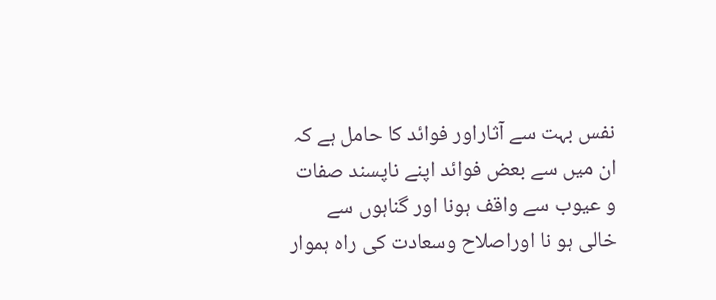نفس بہت سے آثاراور فوائد کا حامل ہے کہ ان میں سے بعض فوائد اپنے ناپسند صفات و عیوب سے واقف ہونا اور گناہوں سے خالی ہو نا اوراصلاح وسعادت کی راہ ہموار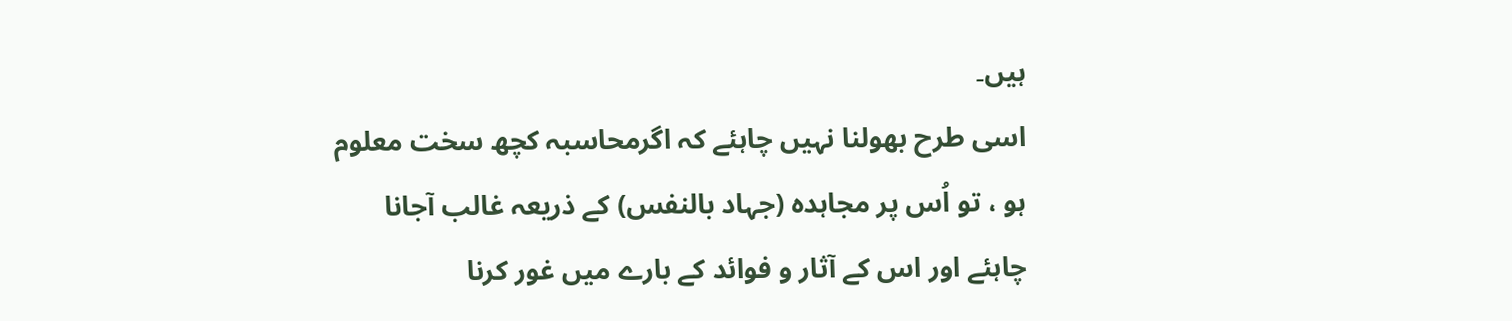ہیں۔
اسی طرح بھولنا نہیں چاہئے کہ اگرمحاسبہ کچھ سخت معلوم ہو ، تو اُس پر مجاہدہ (جہاد بالنفس) کے ذریعہ غالب آجانا چاہئے اور اس کے آثار و فوائد کے بارے میں غور کرنا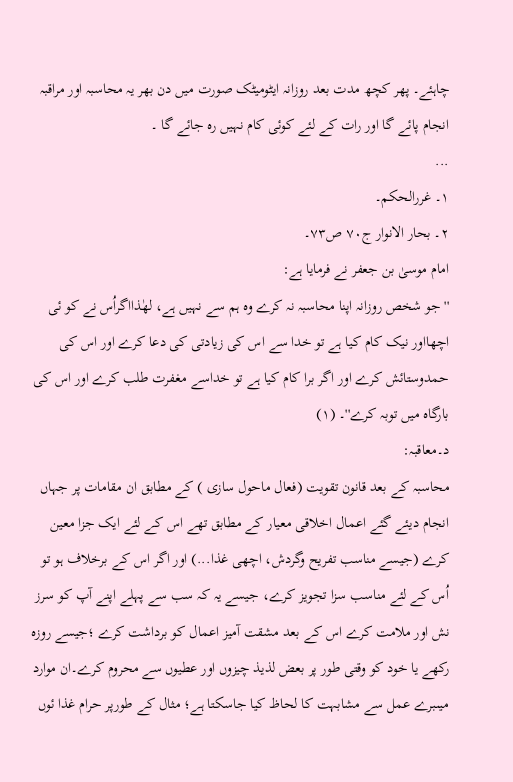چاہئے۔ پھر کچھ مدت بعد روزانہ ایٹومیٹک صورت میں دن بھر یہ محاسبہ اور مراقبہ انجام پائے گا اور رات کے لئے کوئی کام نہیں رہ جائے گا ۔
...
١۔ غررالحکم۔
٢۔ بحار الانوار ج٧٠ ص٧٣۔
امام موسیٰ بن جعفر نے فرمایا ہے:
''جو شخص روزانہ اپنا محاسبہ نہ کرے وہ ہم سے نہیں ہے، لھٰذااگراُس نے کو ئی اچھااور نیک کام کیا ہے تو خدا سے اس کی زیادتی کی دعا کرے اور اس کی حمدوستائش کرے اور اگر برا کام کیا ہے تو خداسے مغفرت طلب کرے اور اس کی بارگاہ میں توبہ کرے''۔ (١)
د۔معاقبہ:
محاسبہ کے بعد قانون تقویت (فعال ماحول سازی ) کے مطابق ان مقامات پر جہاں انجام دیئے گئے اعمال اخلاقی معیار کے مطابق تھے اس کے لئے ایک جزا معین کرے (جیسے مناسب تفریح وگردش، اچھی غذا...) اور اگر اس کے برخلاف ہو تو اُس کے لئے مناسب سزا تجویز کرے، جیسے یہ کہ سب سے پہلے اپنے آپ کو سرز نش اور ملامت کرے اس کے بعد مشقت آمیز اعمال کو برداشت کرے ؛جیسے روزہ رکھے یا خود کو وقتی طور پر بعض لذیذ چیزوں اور عطیوں سے محروم کرے۔ان موارد میںبرے عمل سے مشابہت کا لحاظ کیا جاسکتا ہے؛ مثال کے طورپر حرام غذا ئوں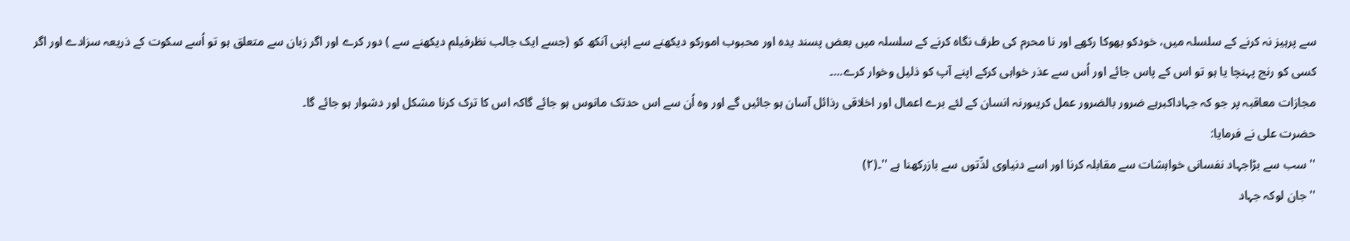سے پرہیز نہ کرنے کے سلسلہ میں، خودکو بھوکا رکھے اور نا محرم کی طرف نگاہ کرنے کے سلسلہ میں بعض پسند یدہ اور محبوب امورکو دیکھنے سے اپنی آنکھ کو (جسے ایک جالب نظرفیلم دیکھنے سے ) دور کرے اور اگر زبان سے متعلق ہو تو اُسے سکوت کے ذریعہ سزادے اور اگر کسی کو رنج پہنچا یا ہو تو اس کے پاس جائے اور اُس سے عذر خواہی کرکے اپنے آپ کو ذلیل وخوار کرے...۔
مجازات معاقبہ پر جو کہ جہاداکبرہے ضرور بالضرور عمل کریںورنہ انسان کے لئے برے اعمال اور اخلاقی رذائل آسان ہو جائیں گے اور وہ اُن سے اس حدتک مانوس ہو جائے گاکہ اس کا ترک کرنا مشکل اور دشوار ہو جائے گا۔
حضرت علی نے فرمایا:
''سب سے بڑاجہاد نفسانی خواہشات سے مقابلہ کرنا اور اسے دنیاوی لذّتوں سے بازرکھنا ہے ''۔(٢)
''جان لوکہ جہاد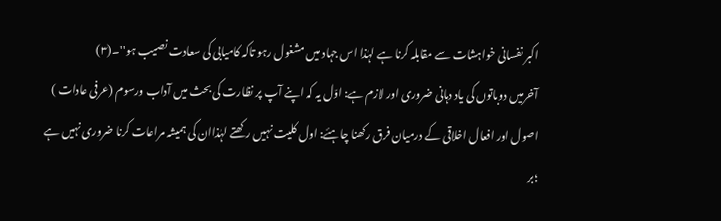اکبر نفسانی خواہشات سے مقابلہ کرنا ہے لہٰذا اس جہاد میں مشغول رہو تاکہ کامیابی کی سعادت نصیب ہو''۔(٣)
آخرمیں دوباتوں کی یاد دہانی ضروری اور لازم ہے: اوّل یہ کہ اپنے آپ پر نظارت کی بحث میں آداب ورسوم (عرفی عادات ) اصول اور افعال اخلاقی کے درمیان فرق رکھنا چاہئے: اول کلیت نہیں رکھتے لہٰذاان کی ہمیشہ مراعات کرنا ضروری نہیں ہے ؛بر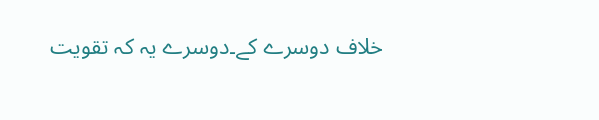خلاف دوسرے کے۔دوسرے یہ کہ تقویت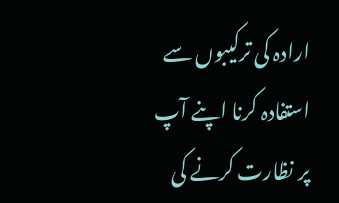ارادہ کی ترکیبوں سے استفادہ کرنا اپنے آپ پر نظارت کرنے کی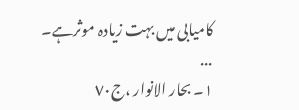کامیابی میں بہت زیادہ موثرہے۔
...
١۔ بحار الانوار ،ج٧٠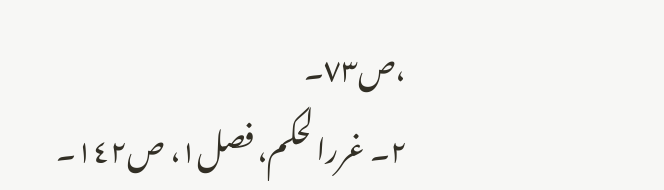،ص٧٣۔
٢۔ غررا لحکم، فصل١، ص١٤٢۔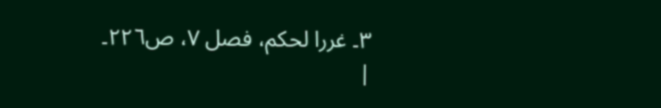٣۔ غررا لحکم، فصل ٧، ص٢٢٦۔
|